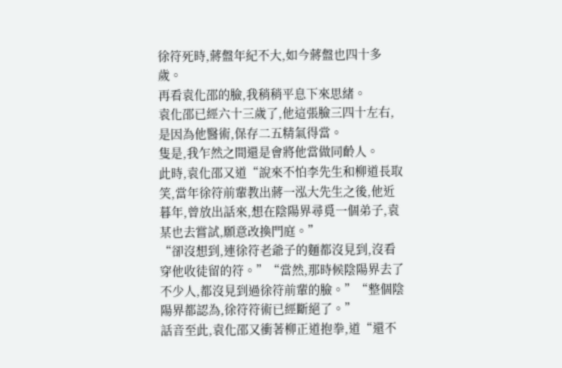徐符死時,蔣盤年紀不大,如今蔣盤也四十多歲。
再看袁化邵的臉,我稍稍平息下來思緒。
袁化邵已經六十三歲了,他這張臉三四十左右,是因為他醫術,保存二五精氣得當。
隻是,我乍然之間還是會將他當做同齡人。
此時,袁化邵又道“說來不怕李先生和柳道長取笑,當年徐符前輩教出蔣一泓大先生之後,他近暮年,曾放出話來,想在陰陽界尋覓一個弟子,袁某也去嘗試,願意改換門庭。”
“卻沒想到,連徐符老爺子的麵都沒見到,沒看穿他收徒留的符。”“當然,那時候陰陽界去了不少人,都沒見到過徐符前輩的臉。”“整個陰陽界都認為,徐符符術已經斷絕了。”
話音至此,袁化邵又衝著柳正道抱拳,道“還不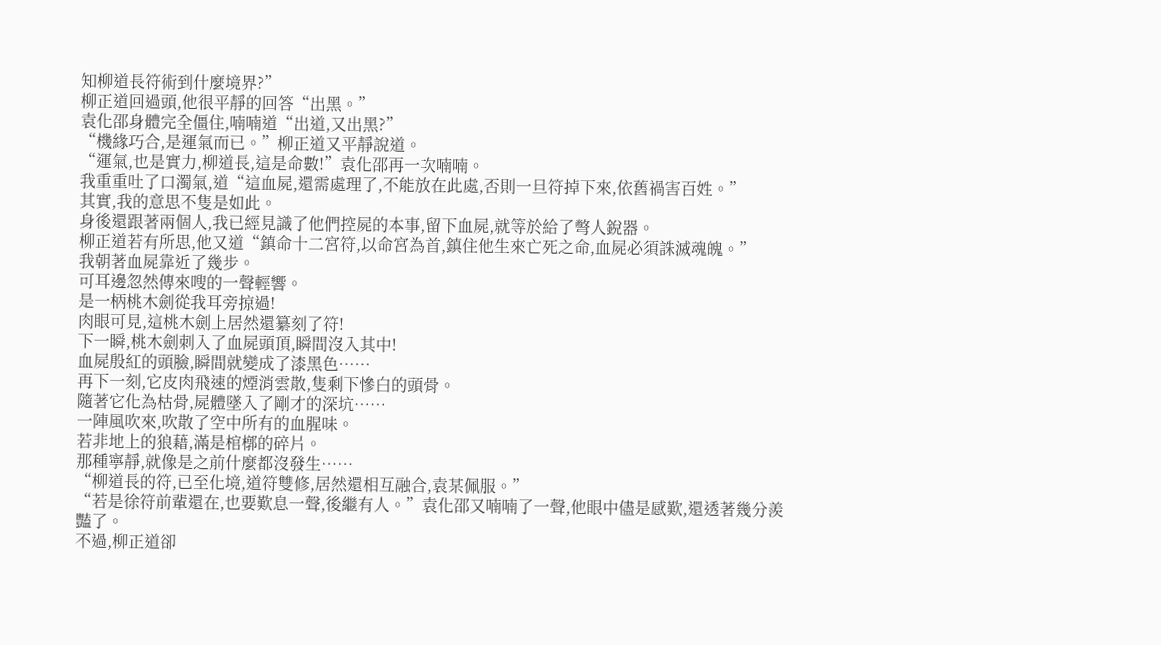知柳道長符術到什麼境界?”
柳正道回過頭,他很平靜的回答“出黑。”
袁化邵身體完全僵住,喃喃道“出道,又出黑?”
“機緣巧合,是運氣而已。”柳正道又平靜說道。
“運氣,也是實力,柳道長,這是命數!”袁化邵再一次喃喃。
我重重吐了口濁氣,道“這血屍,還需處理了,不能放在此處,否則一旦符掉下來,依舊禍害百姓。”
其實,我的意思不隻是如此。
身後還跟著兩個人,我已經見識了他們控屍的本事,留下血屍,就等於給了彆人銳器。
柳正道若有所思,他又道“鎮命十二宮符,以命宮為首,鎮住他生來亡死之命,血屍必須誅滅魂魄。”
我朝著血屍靠近了幾步。
可耳邊忽然傳來嗖的一聲輕響。
是一柄桃木劍從我耳旁掠過!
肉眼可見,這桃木劍上居然還纂刻了符!
下一瞬,桃木劍刺入了血屍頭頂,瞬間沒入其中!
血屍殷紅的頭臉,瞬間就變成了漆黑色……
再下一刻,它皮肉飛速的煙消雲散,隻剩下慘白的頭骨。
隨著它化為枯骨,屍體墜入了剛才的深坑……
一陣風吹來,吹散了空中所有的血腥味。
若非地上的狼藉,滿是棺槨的碎片。
那種寧靜,就像是之前什麼都沒發生……
“柳道長的符,已至化境,道符雙修,居然還相互融合,袁某佩服。”
“若是徐符前輩還在,也要歎息一聲,後繼有人。”袁化邵又喃喃了一聲,他眼中儘是感歎,還透著幾分羨豔了。
不過,柳正道卻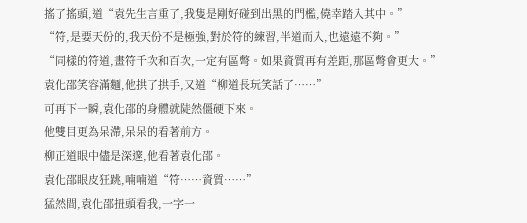搖了搖頭,道“袁先生言重了,我隻是剛好碰到出黑的門檻,僥幸踏入其中。”
“符,是要天份的,我天份不是極強,對於符的練習,半道而入,也遠遠不夠。”
“同樣的符道,畫符千次和百次,一定有區彆。如果資質再有差距,那區彆會更大。”
袁化邵笑容滿麵,他拱了拱手,又道“柳道長玩笑話了……”
可再下一瞬,袁化邵的身體就陡然僵硬下來。
他雙目更為呆滯,呆呆的看著前方。
柳正道眼中儘是深邃,他看著袁化邵。
袁化邵眼皮狂跳,喃喃道“符……資質……”
猛然間,袁化邵扭頭看我,一字一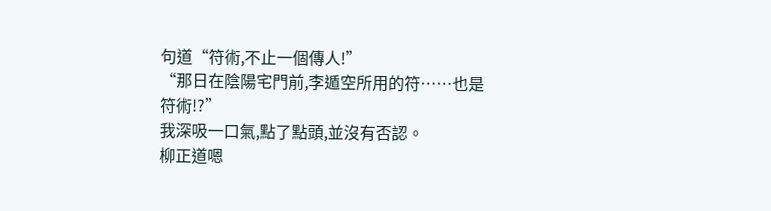句道“符術,不止一個傳人!”
“那日在陰陽宅門前,李遁空所用的符……也是符術!?”
我深吸一口氣,點了點頭,並沒有否認。
柳正道嗯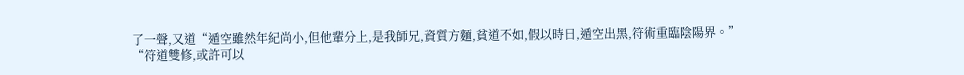了一聲,又道“遁空雖然年紀尚小,但他輩分上,是我師兄,資質方麵,貧道不如,假以時日,遁空出黑,符術重臨陰陽界。”
“符道雙修,或許可以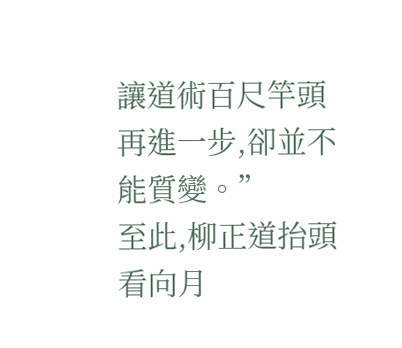讓道術百尺竿頭再進一步,卻並不能質變。”
至此,柳正道抬頭看向月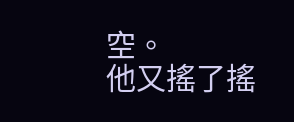空。
他又搖了搖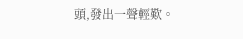頭,發出一聲輕歎。